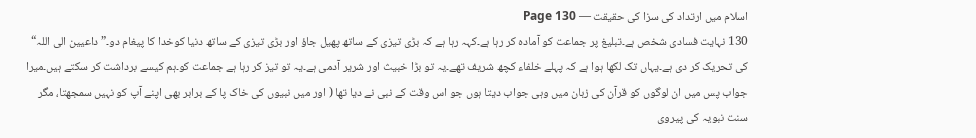اسلام میں ارتداد کی سزا کی حقیقت — Page 130
130 نہایت فسادی شخص ہے۔تبلیغ پر جماعت کو آمادہ کر رہا ہے۔کہہ رہا ہے کہ بڑی تیزی کے ساتھ پھیل جاؤ اور بڑی تیزی کے ساتھ دنیا کوخدا کا پیغام دو۔” داعیین الی اللہ“ کی تحریک کر دی ہے۔یہاں تک لکھا ہوا ہے کہ پہلے خلفاء کچھ شریف تھے۔یہ تو بڑا خبیث اور شریر آدمی ہے۔یہ تو تیز کر رہا ہے جماعت کو۔ہم کیسے برداشت کر سکتے ہیں۔میرا جواب پس میں ان لوگوں کو قرآن کی زبان میں وہی جواب دیتا ہوں جو اس وقت کے نبی نے دیا تھا ( اور میں نبیوں کی خاک پا کے برابر بھی اپنے آپ کو نہیں سمجھتا، مگر سنت نبویہ کی پیروی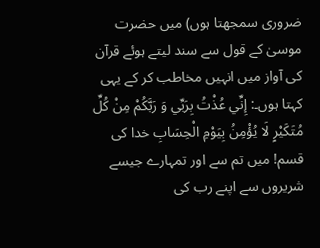ضروری سمجھتا ہوں) میں حضرت موسیٰ کے قول سے سند لیتے ہوئے قرآن کی آواز میں انہیں مخاطب کر کے یہی کہتا ہوں۔: إِنِّي عُذْتُ بِرَبِّي وَ رَبَّكُمْ مِنْ كُلِّ مُتَكَيْرٍ لَا يُؤْمِنُ بِيَوْمِ الْحِسَابِ خدا کی قسم! میں تم سے اور تمہارے جیسے شریروں سے اپنے رب کی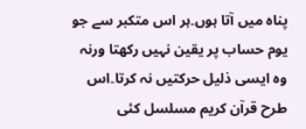پناہ میں آتا ہوں۔ہر اس متکبر سے جو یوم حساب پر یقین نہیں رکھتا ورنہ وہ ایسی ذلیل حرکتیں نہ کرتا۔اس طرح قرآن کریم مسلسل کئی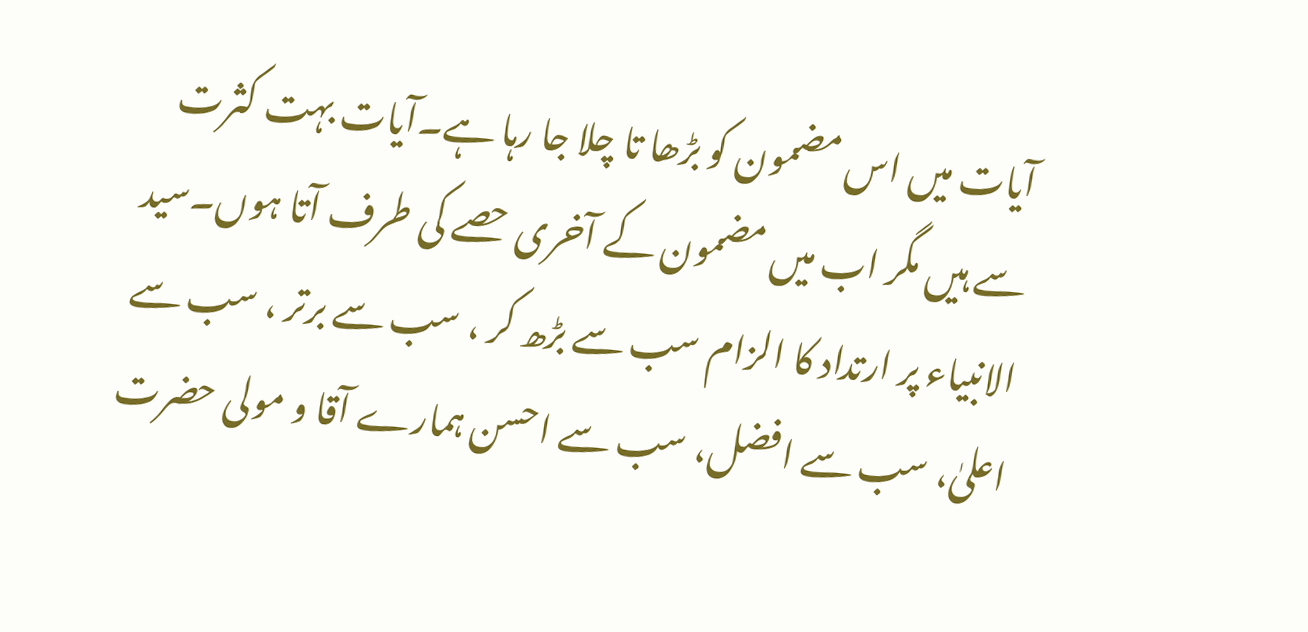آیات میں اس مضمون کو بڑھا تا چلا جا رہا ہے۔آیات بہت کثرت سے ہیں مگر اب میں مضمون کے آخری حصے کی طرف آتا ہوں۔سید الانبیاء پر ارتداد کا الزام سب سے بڑھ کر ، سب سے برتر ، سب سے اعلیٰ، سب سے افضل، سب سے احسن ہمارے آقا و مولی حضرت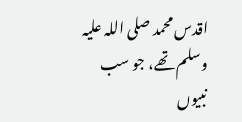اقدس محمد صلی اللہ علیہ وسلم تھے، جو سب نبیوں